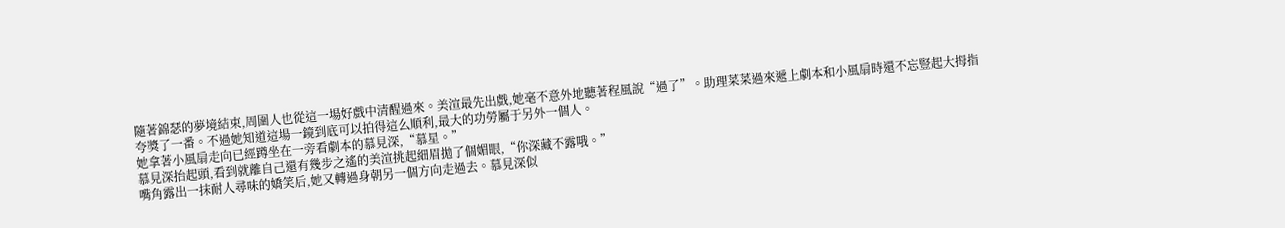隨著錦瑟的夢境結束,周圍人也從這一場好戲中清醒過來。美渲最先出戲,她毫不意外地聽著程風說“過了”。助理菜菜過來遞上劇本和小風扇時還不忘豎起大拇指夸獎了一番。不過她知道這場一鏡到底可以拍得這么順利,最大的功勞屬于另外一個人。
她拿著小風扇走向已經蹲坐在一旁看劇本的慕見深,“慕星。”
慕見深抬起頭,看到就離自己還有幾步之遙的美渲挑起細眉拋了個媚眼,“你深藏不露哦。”
嘴角露出一抹耐人尋味的嬌笑后,她又轉過身朝另一個方向走過去。慕見深似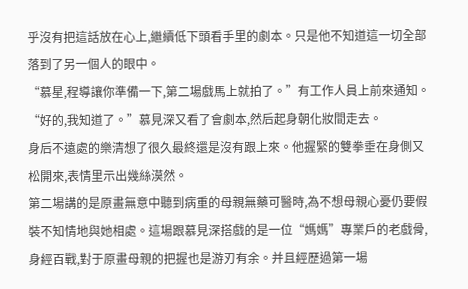乎沒有把這話放在心上,繼續低下頭看手里的劇本。只是他不知道這一切全部落到了另一個人的眼中。
“慕星,程導讓你準備一下,第二場戲馬上就拍了。”有工作人員上前來通知。
“好的,我知道了。”慕見深又看了會劇本,然后起身朝化妝間走去。
身后不遠處的樂清想了很久最終還是沒有跟上來。他握緊的雙拳垂在身側又松開來,表情里示出幾絲漠然。
第二場講的是原畫無意中聽到病重的母親無藥可醫時,為不想母親心憂仍要假裝不知情地與她相處。這場跟慕見深搭戲的是一位“媽媽”專業戶的老戲骨,身經百戰,對于原畫母親的把握也是游刃有余。并且經歷過第一場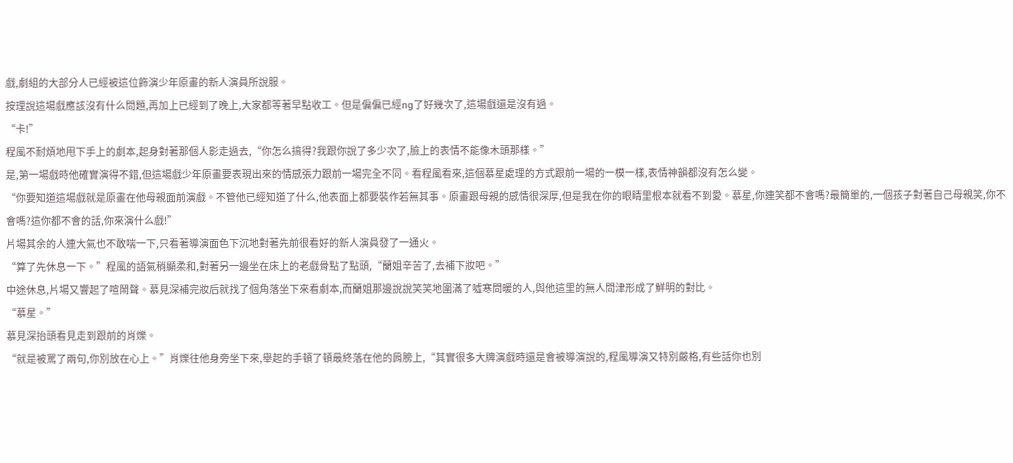戲,劇組的大部分人已經被這位飾演少年原畫的新人演員所說服。
按理說這場戲應該沒有什么問題,再加上已經到了晚上,大家都等著早點收工。但是偏偏已經ng了好幾次了,這場戲還是沒有過。
“卡!”
程風不耐煩地甩下手上的劇本,起身對著那個人影走過去,“你怎么搞得?我跟你說了多少次了,臉上的表情不能像木頭那樣。”
是,第一場戲時他確實演得不錯,但這場戲少年原畫要表現出來的情感張力跟前一場完全不同。看程風看來,這個慕星處理的方式跟前一場的一模一樣,表情神韻都沒有怎么變。
“你要知道這場戲就是原畫在他母親面前演戲。不管他已經知道了什么,他表面上都要裝作若無其事。原畫跟母親的感情很深厚,但是我在你的眼睛里根本就看不到愛。慕星,你連笑都不會嗎?最簡單的,一個孩子對著自己母親笑,你不會嗎?這你都不會的話,你來演什么戲!”
片場其余的人連大氣也不敢喘一下,只看著導演面色下沉地對著先前很看好的新人演員發了一通火。
“算了先休息一下。”程風的語氣稍顯柔和,對著另一邊坐在床上的老戲骨點了點頭,“蘭姐辛苦了,去補下妝吧。”
中途休息,片場又響起了喧鬧聲。慕見深補完妝后就找了個角落坐下來看劇本,而蘭姐那邊說說笑笑地圍滿了噓寒問暖的人,與他這里的無人問津形成了鮮明的對比。
“慕星。”
慕見深抬頭看見走到跟前的肖爍。
“就是被罵了兩句,你別放在心上。”肖爍往他身旁坐下來,舉起的手頓了頓最終落在他的肩膀上,“其實很多大牌演戲時還是會被導演說的,程風導演又特別嚴格,有些話你也別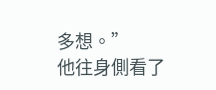多想。”
他往身側看了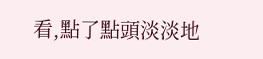看,點了點頭淡淡地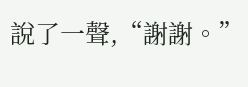說了一聲,“謝謝。”